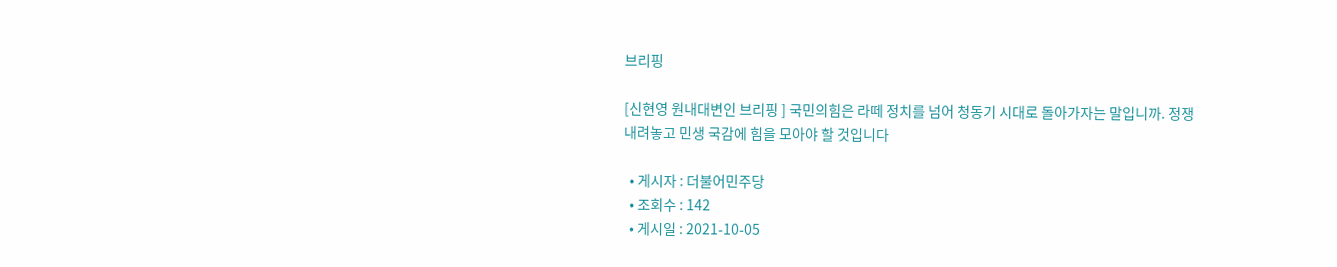브리핑

[신현영 원내대변인 브리핑 ] 국민의힘은 라떼 정치를 넘어 청동기 시대로 돌아가자는 말입니까. 정쟁 내려놓고 민생 국감에 힘을 모아야 할 것입니다

  • 게시자 : 더불어민주당
  • 조회수 : 142
  • 게시일 : 2021-10-05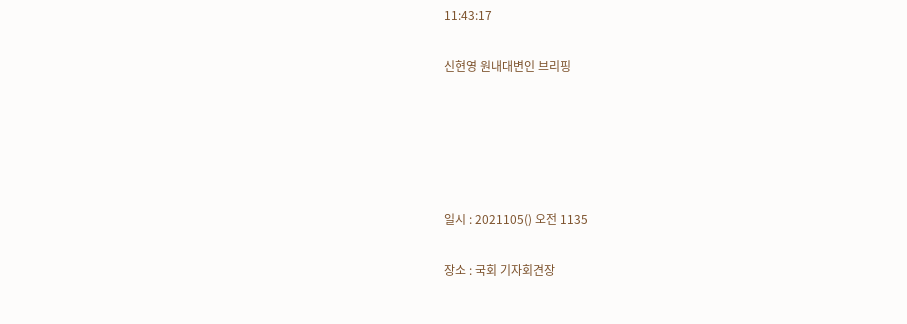11:43:17

신현영 원내대변인 브리핑





일시 : 2021105() 오전 1135

장소 : 국회 기자회견장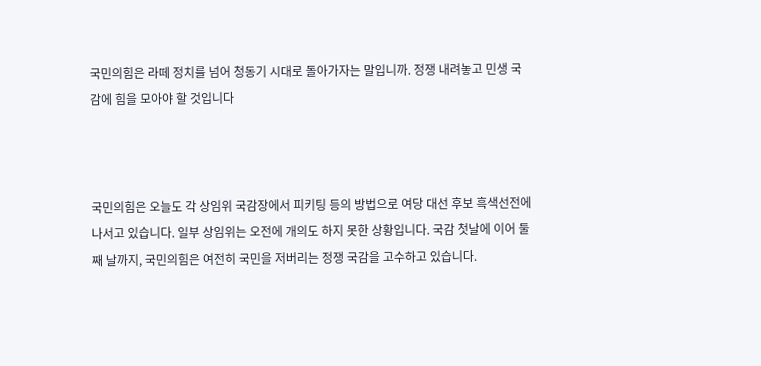국민의힘은 라떼 정치를 넘어 청동기 시대로 돌아가자는 말입니까. 정쟁 내려놓고 민생 국감에 힘을 모아야 할 것입니다



국민의힘은 오늘도 각 상임위 국감장에서 피키팅 등의 방법으로 여당 대선 후보 흑색선전에 나서고 있습니다. 일부 상임위는 오전에 개의도 하지 못한 상황입니다. 국감 첫날에 이어 둘째 날까지, 국민의힘은 여전히 국민을 저버리는 정쟁 국감을 고수하고 있습니다.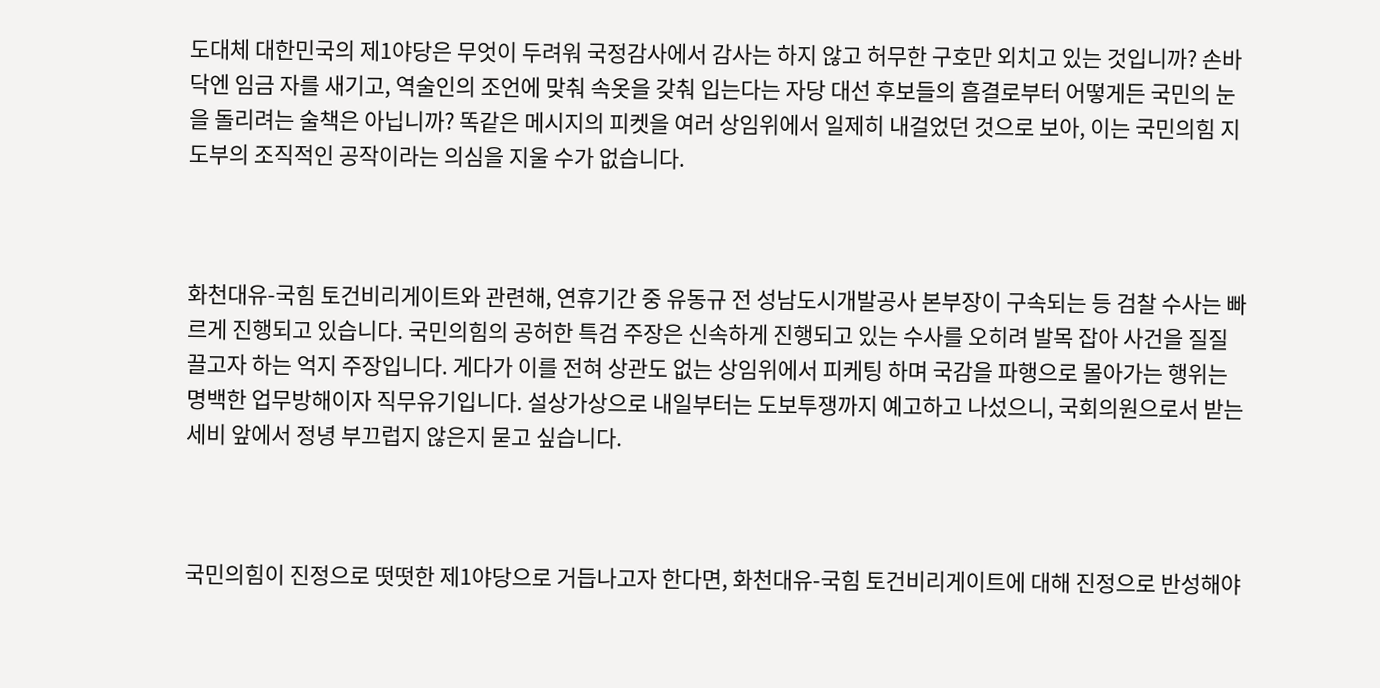도대체 대한민국의 제1야당은 무엇이 두려워 국정감사에서 감사는 하지 않고 허무한 구호만 외치고 있는 것입니까? 손바닥엔 임금 자를 새기고, 역술인의 조언에 맞춰 속옷을 갖춰 입는다는 자당 대선 후보들의 흠결로부터 어떻게든 국민의 눈을 돌리려는 술책은 아닙니까? 똑같은 메시지의 피켓을 여러 상임위에서 일제히 내걸었던 것으로 보아, 이는 국민의힘 지도부의 조직적인 공작이라는 의심을 지울 수가 없습니다.



화천대유-국힘 토건비리게이트와 관련해, 연휴기간 중 유동규 전 성남도시개발공사 본부장이 구속되는 등 검찰 수사는 빠르게 진행되고 있습니다. 국민의힘의 공허한 특검 주장은 신속하게 진행되고 있는 수사를 오히려 발목 잡아 사건을 질질 끌고자 하는 억지 주장입니다. 게다가 이를 전혀 상관도 없는 상임위에서 피케팅 하며 국감을 파행으로 몰아가는 행위는 명백한 업무방해이자 직무유기입니다. 설상가상으로 내일부터는 도보투쟁까지 예고하고 나섰으니, 국회의원으로서 받는 세비 앞에서 정녕 부끄럽지 않은지 묻고 싶습니다.



국민의힘이 진정으로 떳떳한 제1야당으로 거듭나고자 한다면, 화천대유-국힘 토건비리게이트에 대해 진정으로 반성해야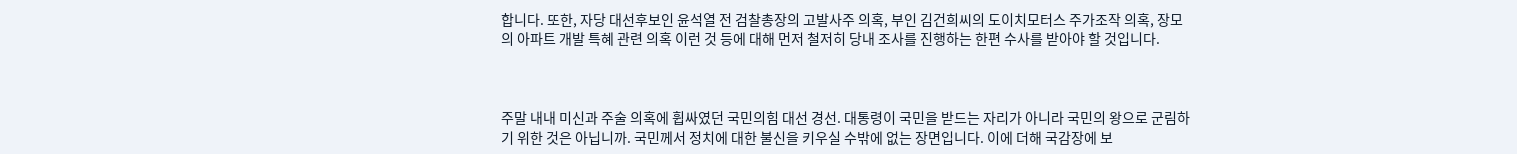합니다. 또한, 자당 대선후보인 윤석열 전 검찰총장의 고발사주 의혹, 부인 김건희씨의 도이치모터스 주가조작 의혹, 장모의 아파트 개발 특혜 관련 의혹 이런 것 등에 대해 먼저 철저히 당내 조사를 진행하는 한편 수사를 받아야 할 것입니다.



주말 내내 미신과 주술 의혹에 휩싸였던 국민의힘 대선 경선. 대통령이 국민을 받드는 자리가 아니라 국민의 왕으로 군림하기 위한 것은 아닙니까. 국민께서 정치에 대한 불신을 키우실 수밖에 없는 장면입니다. 이에 더해 국감장에 보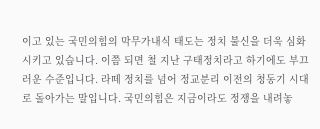이고 있는 국민의힘의 막무가내식 태도는 정치 불신을 더욱 심화시키고 있습니다. 이쯤 되면 철 지난 구태정치라고 하기에도 부끄러운 수준입니다. 라떼 정치를 넘어 정교분리 이전의 청동기 시대로 돌아가는 말입니다. 국민의힘은 지금이라도 정쟁을 내려놓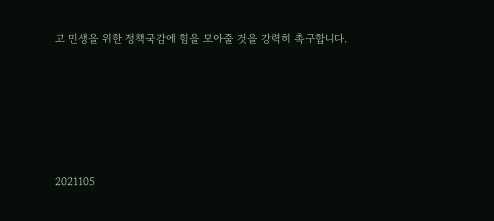고 민생을 위한 정책국감에 힘을 모아줄 것을 강력히 촉구합니다.





2021105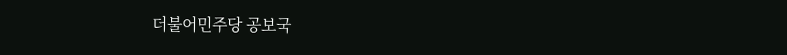더불어민주당 공보국